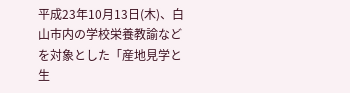平成23年10月13日(木)、白山市内の学校栄養教諭などを対象とした「産地見学と生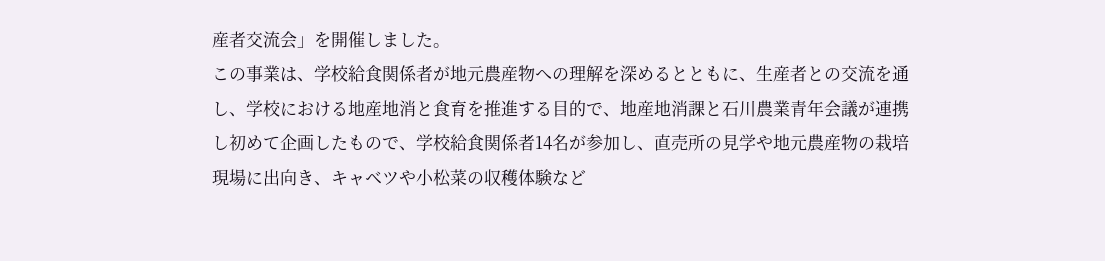産者交流会」を開催しました。
この事業は、学校給食関係者が地元農産物への理解を深めるとともに、生産者との交流を通し、学校における地産地消と食育を推進する目的で、地産地消課と石川農業青年会議が連携し初めて企画したもので、学校給食関係者14名が参加し、直売所の見学や地元農産物の栽培現場に出向き、キャベツや小松菜の収穫体験など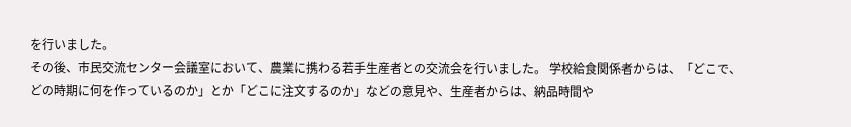を行いました。
その後、市民交流センター会議室において、農業に携わる若手生産者との交流会を行いました。 学校給食関係者からは、「どこで、どの時期に何を作っているのか」とか「どこに注文するのか」などの意見や、生産者からは、納品時間や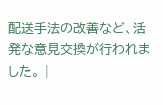配送手法の改善など、活発な意見交換が行われました。 |